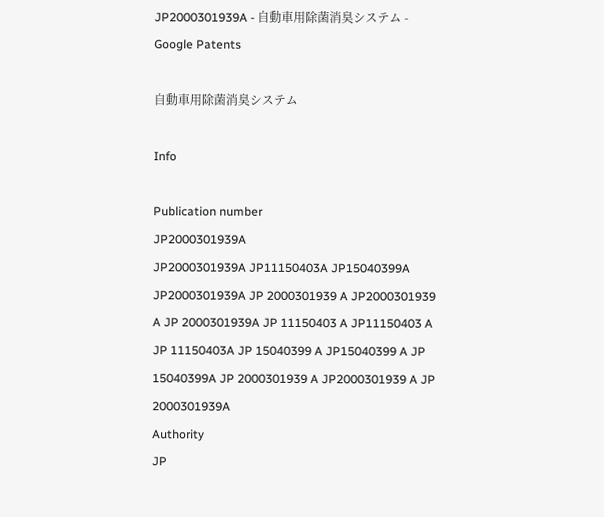JP2000301939A - 自動車用除菌消臭システム - Google Patents

自動車用除菌消臭システム

Info

Publication number
JP2000301939A
JP2000301939A JP11150403A JP15040399A JP2000301939A JP 2000301939 A JP2000301939 A JP 2000301939A JP 11150403 A JP11150403 A JP 11150403A JP 15040399 A JP15040399 A JP 15040399A JP 2000301939 A JP2000301939 A JP 2000301939A
Authority
JP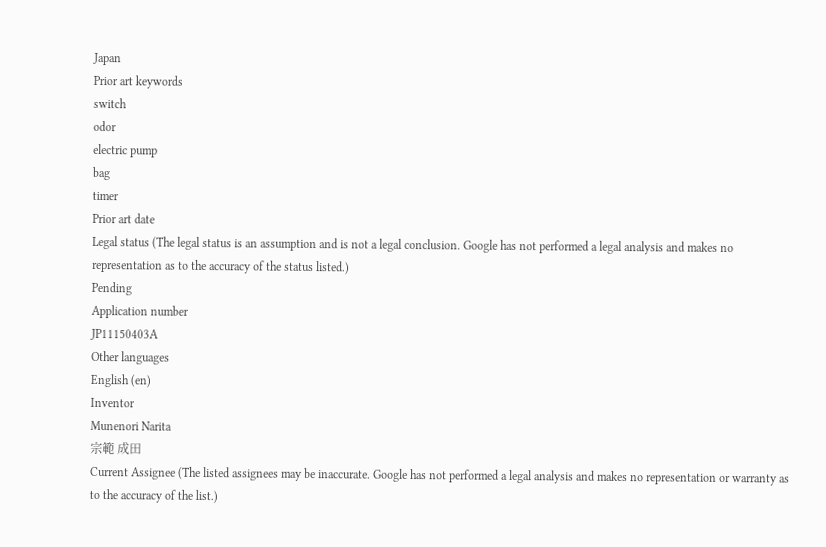Japan
Prior art keywords
switch
odor
electric pump
bag
timer
Prior art date
Legal status (The legal status is an assumption and is not a legal conclusion. Google has not performed a legal analysis and makes no representation as to the accuracy of the status listed.)
Pending
Application number
JP11150403A
Other languages
English (en)
Inventor
Munenori Narita
宗範 成田
Current Assignee (The listed assignees may be inaccurate. Google has not performed a legal analysis and makes no representation or warranty as to the accuracy of the list.)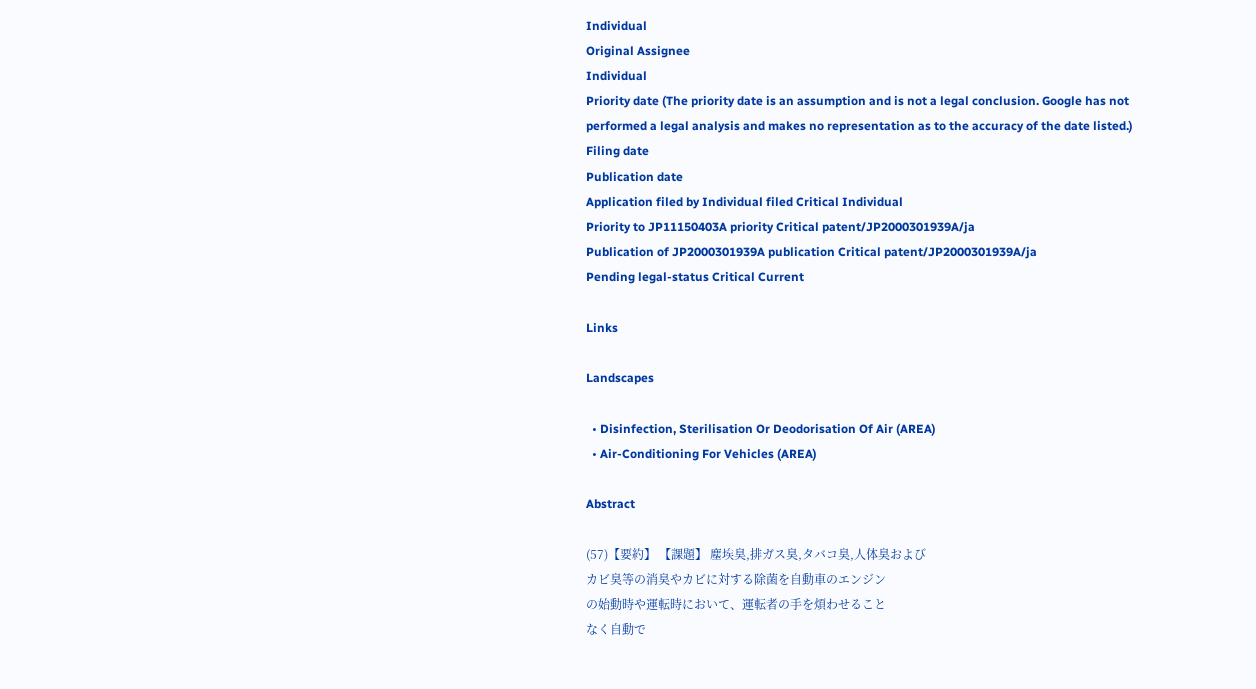Individual
Original Assignee
Individual
Priority date (The priority date is an assumption and is not a legal conclusion. Google has not performed a legal analysis and makes no representation as to the accuracy of the date listed.)
Filing date
Publication date
Application filed by Individual filed Critical Individual
Priority to JP11150403A priority Critical patent/JP2000301939A/ja
Publication of JP2000301939A publication Critical patent/JP2000301939A/ja
Pending legal-status Critical Current

Links

Landscapes

  • Disinfection, Sterilisation Or Deodorisation Of Air (AREA)
  • Air-Conditioning For Vehicles (AREA)

Abstract

(57)【要約】 【課題】 塵埃臭,排ガス臭,タバコ臭,人体臭および
カビ臭等の消臭やカビに対する除菌を自動車のエンジン
の始動時や運転時において、運転者の手を煩わせること
なく自動で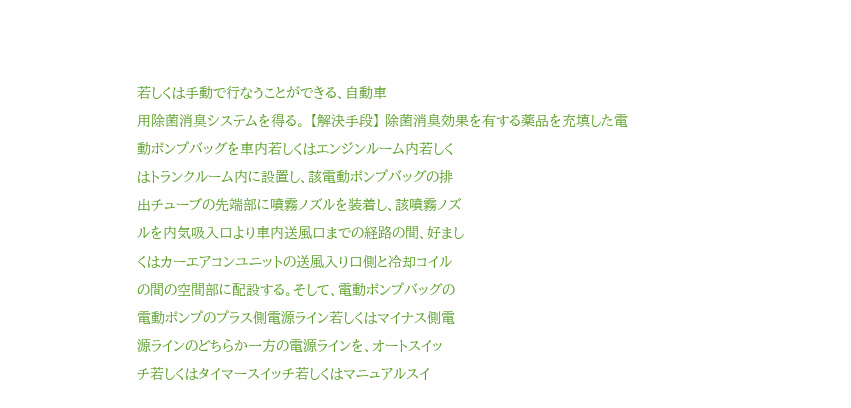若しくは手動で行なうことができる、自動車
用除菌消臭システムを得る。 【解決手段】 除菌消臭効果を有する薬品を充填した電
動ポンプバッグを車内若しくはエンジンルーム内若しく
はトランクルーム内に設置し、該電動ポンプバッグの排
出チューブの先端部に噴霧ノズルを装着し、該噴霧ノズ
ルを内気吸入口より車内送風口までの経路の間、好まし
くはカーエアコンユニットの送風入り口側と冷却コイル
の間の空間部に配設する。そして、電動ポンプバッグの
電動ポンプのプラス側電源ライン若しくはマイナス側電
源ラインのどちらか一方の電源ラインを、オートスイッ
チ若しくはタイマースイッチ若しくはマニュアルスイ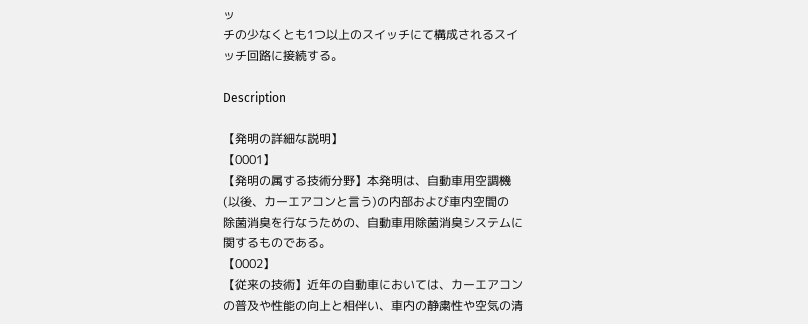ッ
チの少なくとも1つ以上のスイッチにて構成されるスイ
ッチ回路に接続する。

Description

【発明の詳細な説明】
【0001】
【発明の属する技術分野】本発明は、自動車用空調機
(以後、カーエアコンと言う)の内部および車内空間の
除菌消臭を行なうための、自動車用除菌消臭システムに
関するものである。
【0002】
【従来の技術】近年の自動車においては、カーエアコン
の普及や性能の向上と相伴い、車内の静粛性や空気の清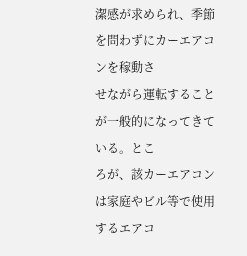潔感が求められ、季節を問わずにカーエアコンを稼動さ
せながら運転することが一般的になってきている。とこ
ろが、該カーエアコンは家庭やビル等で使用するエアコ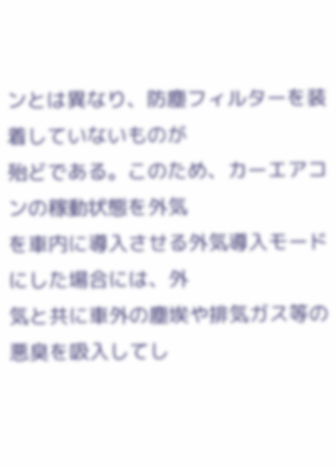ンとは異なり、防塵フィルターを装着していないものが
殆どである。このため、カーエアコンの稼動状態を外気
を車内に導入させる外気導入モードにした場合には、外
気と共に車外の塵埃や排気ガス等の悪臭を吸入してし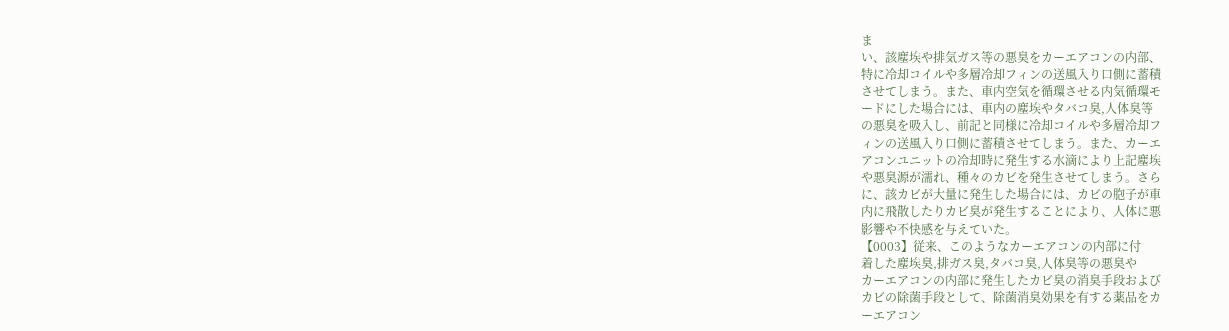ま
い、該塵埃や排気ガス等の悪臭をカーエアコンの内部、
特に冷却コイルや多層冷却フィンの送風入り口側に蓄積
させてしまう。また、車内空気を循環させる内気循環モ
ードにした場合には、車内の塵埃やタバコ臭,人体臭等
の悪臭を吸入し、前記と同様に冷却コイルや多層冷却フ
ィンの送風入り口側に蓄積させてしまう。また、カーエ
アコンユニットの冷却時に発生する水滴により上記塵埃
や悪臭源が濡れ、種々のカビを発生させてしまう。さら
に、該カビが大量に発生した場合には、カビの胞子が車
内に飛散したりカビ臭が発生することにより、人体に悪
影響や不快感を与えていた。
【0003】従来、このようなカーエアコンの内部に付
着した塵埃臭,排ガス臭,タバコ臭,人体臭等の悪臭や
カーエアコンの内部に発生したカビ臭の消臭手段および
カビの除菌手段として、除菌消臭効果を有する薬品をカ
ーエアコン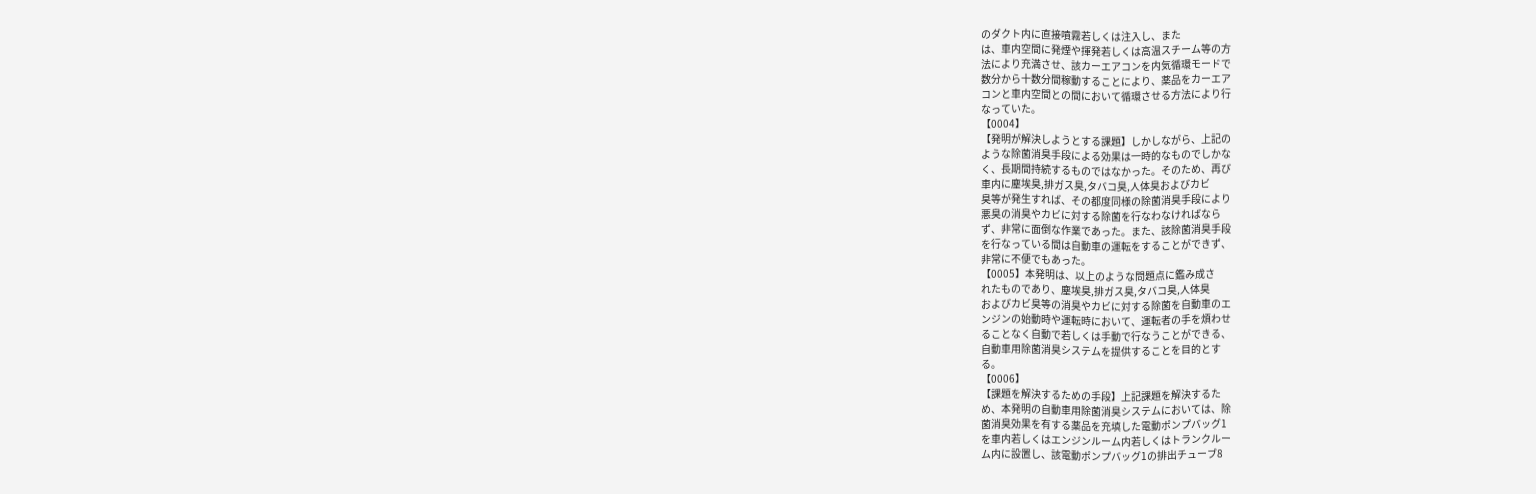のダクト内に直接噴霧若しくは注入し、また
は、車内空間に発煙や揮発若しくは高温スチーム等の方
法により充満させ、該カーエアコンを内気循環モードで
数分から十数分間稼動することにより、薬品をカーエア
コンと車内空間との間において循環させる方法により行
なっていた。
【0004】
【発明が解決しようとする課題】しかしながら、上記の
ような除菌消臭手段による効果は一時的なものでしかな
く、長期間持続するものではなかった。そのため、再び
車内に塵埃臭,排ガス臭,タバコ臭,人体臭およびカビ
臭等が発生すれば、その都度同様の除菌消臭手段により
悪臭の消臭やカビに対する除菌を行なわなければなら
ず、非常に面倒な作業であった。また、該除菌消臭手段
を行なっている間は自動車の運転をすることができず、
非常に不便でもあった。
【0005】本発明は、以上のような問題点に鑑み成さ
れたものであり、塵埃臭,排ガス臭,タバコ臭,人体臭
およびカビ臭等の消臭やカビに対する除菌を自動車のエ
ンジンの始動時や運転時において、運転者の手を煩わせ
ることなく自動で若しくは手動で行なうことができる、
自動車用除菌消臭システムを提供することを目的とす
る。
【0006】
【課題を解決するための手段】上記課題を解決するた
め、本発明の自動車用除菌消臭システムにおいては、除
菌消臭効果を有する薬品を充填した電動ポンプバッグ1
を車内若しくはエンジンルーム内若しくはトランクルー
ム内に設置し、該電動ポンプバッグ1の排出チューブ8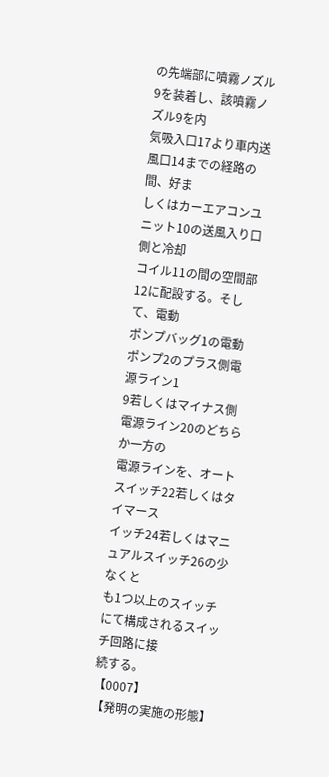の先端部に噴霧ノズル9を装着し、該噴霧ノズル9を内
気吸入口17より車内送風口14までの経路の間、好ま
しくはカーエアコンユニット10の送風入り口側と冷却
コイル11の間の空間部12に配設する。そして、電動
ポンプバッグ1の電動ポンプ2のプラス側電源ライン1
9若しくはマイナス側電源ライン20のどちらか一方の
電源ラインを、オートスイッチ22若しくはタイマース
イッチ24若しくはマニュアルスイッチ26の少なくと
も1つ以上のスイッチにて構成されるスイッチ回路に接
続する。
【0007】
【発明の実施の形態】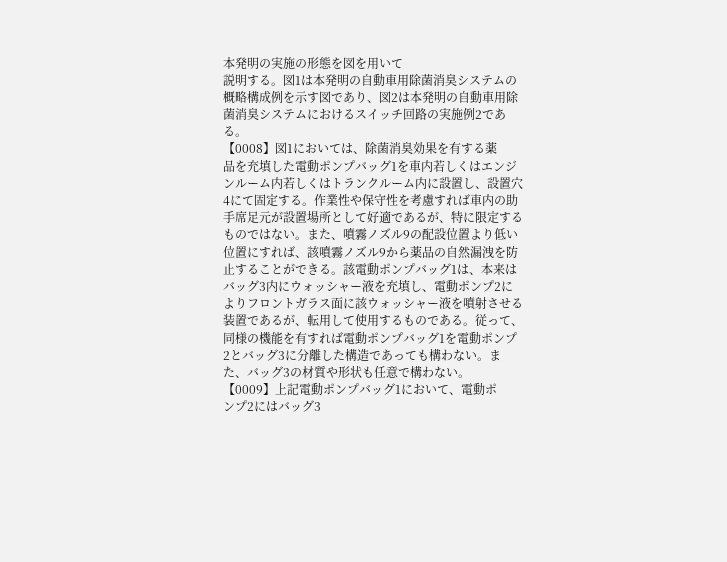本発明の実施の形態を図を用いて
説明する。図1は本発明の自動車用除菌消臭システムの
概略構成例を示す図であり、図2は本発明の自動車用除
菌消臭システムにおけるスイッチ回路の実施例2であ
る。
【0008】図1においては、除菌消臭効果を有する薬
品を充填した電動ポンプバッグ1を車内若しくはエンジ
ンルーム内若しくはトランクルーム内に設置し、設置穴
4にて固定する。作業性や保守性を考慮すれば車内の助
手席足元が設置場所として好適であるが、特に限定する
ものではない。また、噴霧ノズル9の配設位置より低い
位置にすれば、該噴霧ノズル9から薬品の自然漏洩を防
止することができる。該電動ポンプバッグ1は、本来は
バッグ3内にウォッシャー液を充填し、電動ポンプ2に
よりフロントガラス面に該ウォッシャー液を噴射させる
装置であるが、転用して使用するものである。従って、
同様の機能を有すれば電動ポンプバッグ1を電動ポンプ
2とバッグ3に分離した構造であっても構わない。ま
た、バッグ3の材質や形状も任意で構わない。
【0009】上記電動ポンプバッグ1において、電動ポ
ンプ2にはバッグ3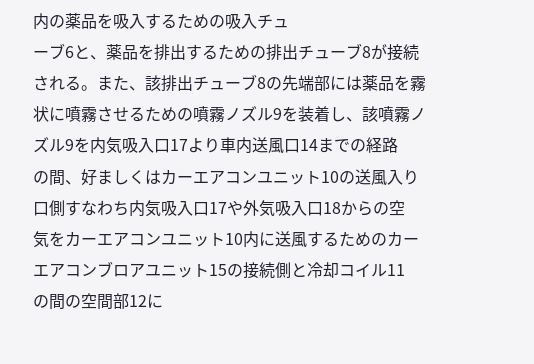内の薬品を吸入するための吸入チュ
ーブ6と、薬品を排出するための排出チューブ8が接続
される。また、該排出チューブ8の先端部には薬品を霧
状に噴霧させるための噴霧ノズル9を装着し、該噴霧ノ
ズル9を内気吸入口17より車内送風口14までの経路
の間、好ましくはカーエアコンユニット10の送風入り
口側すなわち内気吸入口17や外気吸入口18からの空
気をカーエアコンユニット10内に送風するためのカー
エアコンブロアユニット15の接続側と冷却コイル11
の間の空間部12に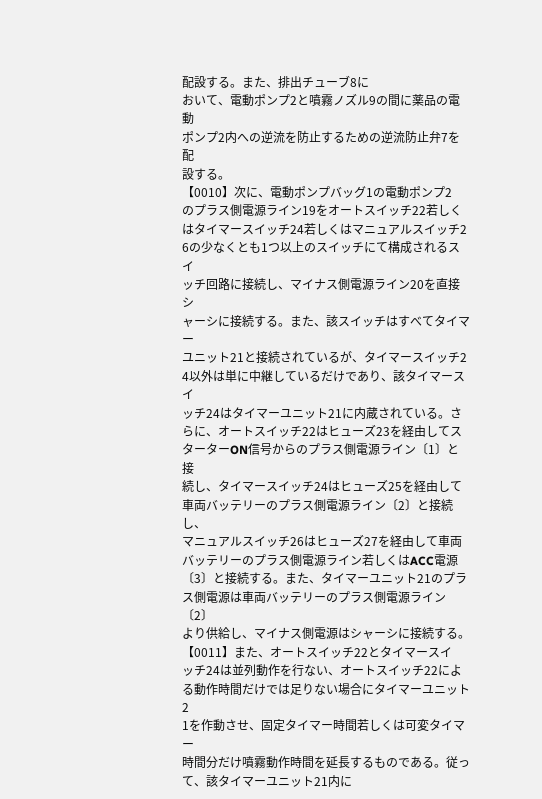配設する。また、排出チューブ8に
おいて、電動ポンプ2と噴霧ノズル9の間に薬品の電動
ポンプ2内への逆流を防止するための逆流防止弁7を配
設する。
【0010】次に、電動ポンプバッグ1の電動ポンプ2
のプラス側電源ライン19をオートスイッチ22若しく
はタイマースイッチ24若しくはマニュアルスイッチ2
6の少なくとも1つ以上のスイッチにて構成されるスイ
ッチ回路に接続し、マイナス側電源ライン20を直接シ
ャーシに接続する。また、該スイッチはすべてタイマー
ユニット21と接続されているが、タイマースイッチ2
4以外は単に中継しているだけであり、該タイマースイ
ッチ24はタイマーユニット21に内蔵されている。さ
らに、オートスイッチ22はヒューズ23を経由してス
ターターON信号からのプラス側電源ライン〔1〕と接
続し、タイマースイッチ24はヒューズ25を経由して
車両バッテリーのプラス側電源ライン〔2〕と接続し、
マニュアルスイッチ26はヒューズ27を経由して車両
バッテリーのプラス側電源ライン若しくはACC電源
〔3〕と接続する。また、タイマーユニット21のプラ
ス側電源は車両バッテリーのプラス側電源ライン〔2〕
より供給し、マイナス側電源はシャーシに接続する。
【0011】また、オートスイッチ22とタイマースイ
ッチ24は並列動作を行ない、オートスイッチ22によ
る動作時間だけでは足りない場合にタイマーユニット2
1を作動させ、固定タイマー時間若しくは可変タイマー
時間分だけ噴霧動作時間を延長するものである。従っ
て、該タイマーユニット21内に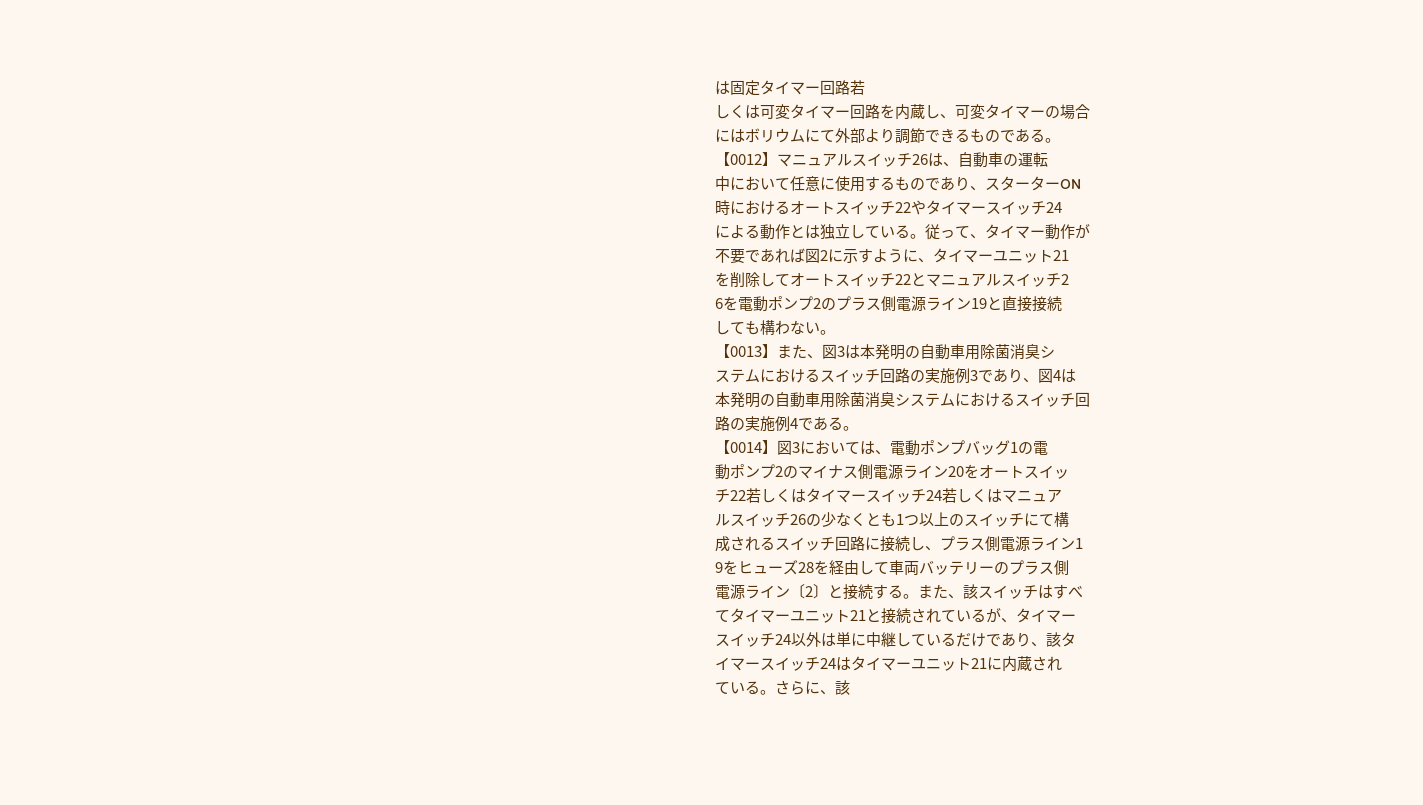は固定タイマー回路若
しくは可変タイマー回路を内蔵し、可変タイマーの場合
にはボリウムにて外部より調節できるものである。
【0012】マニュアルスイッチ26は、自動車の運転
中において任意に使用するものであり、スターターON
時におけるオートスイッチ22やタイマースイッチ24
による動作とは独立している。従って、タイマー動作が
不要であれば図2に示すように、タイマーユニット21
を削除してオートスイッチ22とマニュアルスイッチ2
6を電動ポンプ2のプラス側電源ライン19と直接接続
しても構わない。
【0013】また、図3は本発明の自動車用除菌消臭シ
ステムにおけるスイッチ回路の実施例3であり、図4は
本発明の自動車用除菌消臭システムにおけるスイッチ回
路の実施例4である。
【0014】図3においては、電動ポンプバッグ1の電
動ポンプ2のマイナス側電源ライン20をオートスイッ
チ22若しくはタイマースイッチ24若しくはマニュア
ルスイッチ26の少なくとも1つ以上のスイッチにて構
成されるスイッチ回路に接続し、プラス側電源ライン1
9をヒューズ28を経由して車両バッテリーのプラス側
電源ライン〔2〕と接続する。また、該スイッチはすべ
てタイマーユニット21と接続されているが、タイマー
スイッチ24以外は単に中継しているだけであり、該タ
イマースイッチ24はタイマーユニット21に内蔵され
ている。さらに、該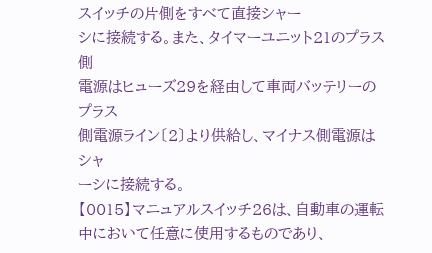スイッチの片側をすべて直接シャー
シに接続する。また、タイマーユニット21のプラス側
電源はヒューズ29を経由して車両バッテリーのプラス
側電源ライン〔2〕より供給し、マイナス側電源はシャ
ーシに接続する。
【0015】マニュアルスイッチ26は、自動車の運転
中において任意に使用するものであり、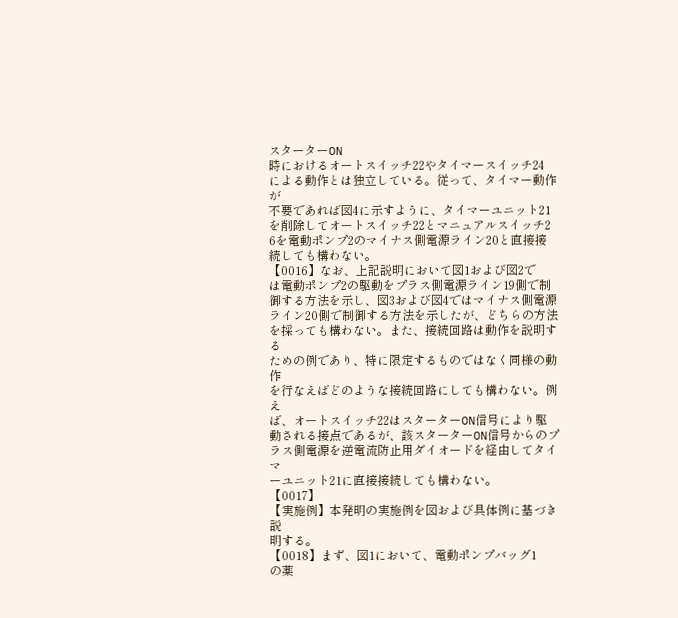スターターON
時におけるオートスイッチ22やタイマースイッチ24
による動作とは独立している。従って、タイマー動作が
不要であれば図4に示すように、タイマーユニット21
を削除してオートスイッチ22とマニュアルスイッチ2
6を電動ポンプ2のマイナス側電源ライン20と直接接
続しても構わない。
【0016】なお、上記説明において図1および図2で
は電動ポンプ2の駆動をプラス側電源ライン19側で制
御する方法を示し、図3および図4ではマイナス側電源
ライン20側で制御する方法を示したが、どちらの方法
を採っても構わない。また、接続回路は動作を説明する
ための例であり、特に限定するものではなく同様の動作
を行なえばどのような接続回路にしても構わない。例え
ば、オートスイッチ22はスターターON信号により駆
動される接点であるが、該スターターON信号からのプ
ラス側電源を逆電流防止用ダイオードを経由してタイマ
ーユニット21に直接接続しても構わない。
【0017】
【実施例】本発明の実施例を図および具体例に基づき説
明する。
【0018】まず、図1において、電動ポンプバッグ1
の薬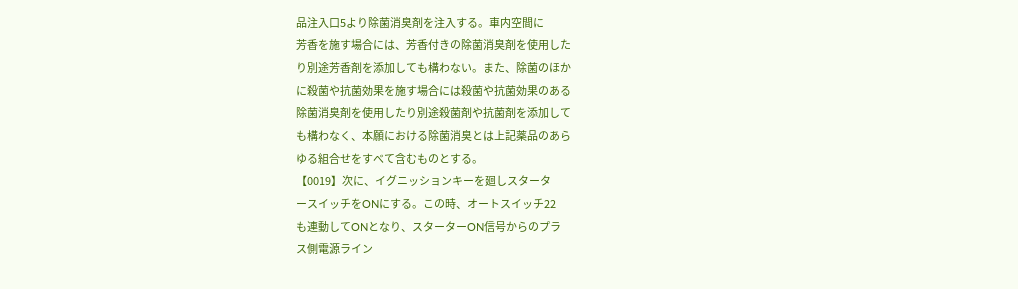品注入口5より除菌消臭剤を注入する。車内空間に
芳香を施す場合には、芳香付きの除菌消臭剤を使用した
り別途芳香剤を添加しても構わない。また、除菌のほか
に殺菌や抗菌効果を施す場合には殺菌や抗菌効果のある
除菌消臭剤を使用したり別途殺菌剤や抗菌剤を添加して
も構わなく、本願における除菌消臭とは上記薬品のあら
ゆる組合せをすべて含むものとする。
【0019】次に、イグニッションキーを廻しスタータ
ースイッチをONにする。この時、オートスイッチ22
も連動してONとなり、スターターON信号からのプラ
ス側電源ライン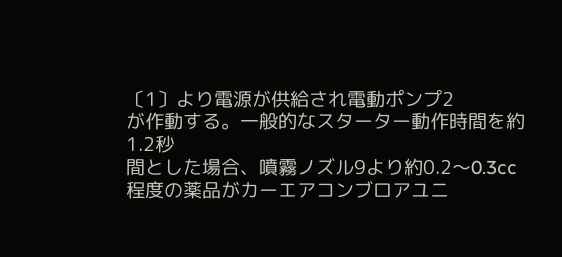〔1〕より電源が供給され電動ポンプ2
が作動する。一般的なスターター動作時間を約1.2秒
間とした場合、噴霧ノズル9より約0.2〜0.3cc
程度の薬品がカーエアコンブロアユニ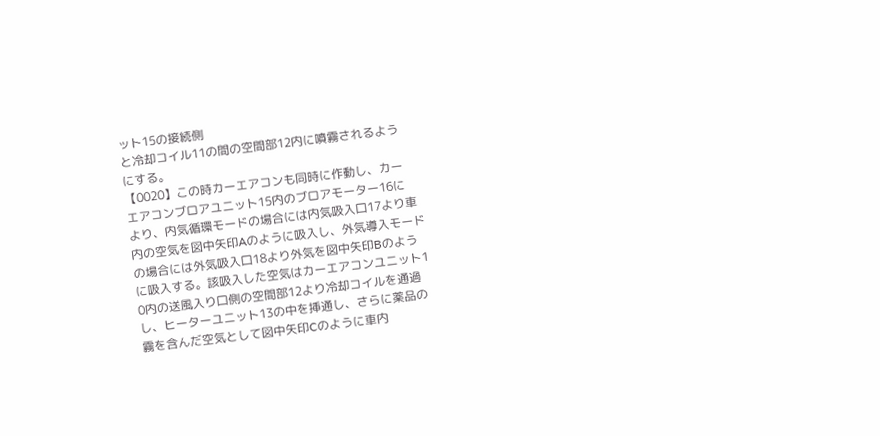ット15の接続側
と冷却コイル11の間の空間部12内に噴霧されるよう
にする。
【0020】この時カーエアコンも同時に作動し、カー
エアコンブロアユニット15内のブロアモーター16に
より、内気循環モードの場合には内気吸入口17より車
内の空気を図中矢印Aのように吸入し、外気導入モード
の場合には外気吸入口18より外気を図中矢印Bのよう
に吸入する。該吸入した空気はカーエアコンユニット1
0内の送風入り口側の空間部12より冷却コイルを通過
し、ヒーターユニット13の中を挿通し、さらに薬品の
霧を含んだ空気として図中矢印Cのように車内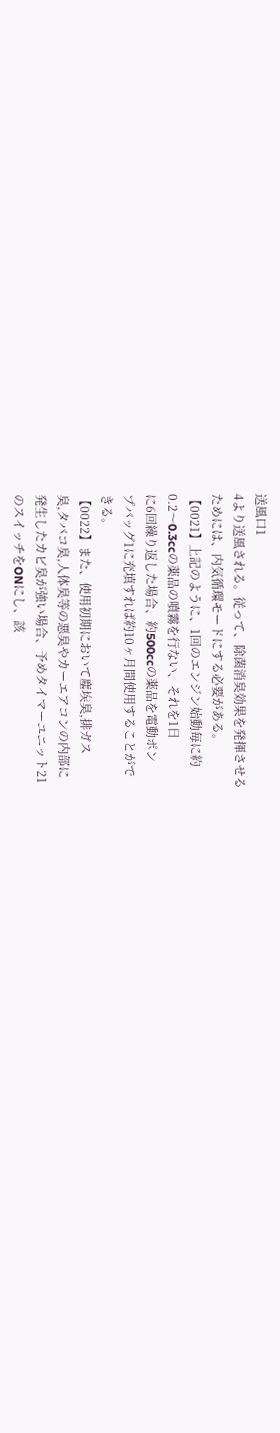送風口1
4より送風される。従って、除菌消臭効果を発揮させる
ためには、内気循環モードにする必要がある。
【0021】上記のように、1回のエンジン始動毎に約
0.2〜0.3ccの薬品の噴霧を行ない、それを1日
に6回繰り返した場合、約500ccの薬品を電動ポン
プバッグ1に充填すれば約10ヶ月間使用することがで
きる。
【0022】また、使用初期において塵埃臭,排ガス
臭,タバコ臭,人体臭等の悪臭やカーエアコンの内部に
発生したカビ臭が強い場合、予めタイマーユニット21
のスイッチをONにし、該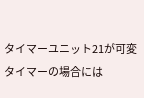タイマーユニット21が可変
タイマーの場合には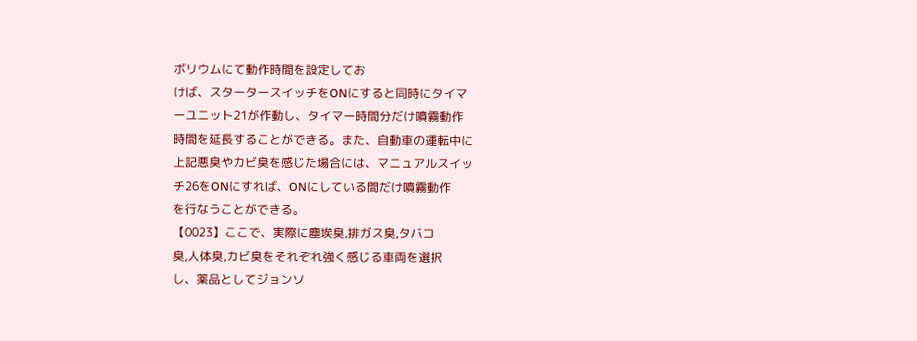ボリウムにて動作時間を設定してお
けば、スタータースイッチをONにすると同時にタイマ
ーユニット21が作動し、タイマー時間分だけ噴霧動作
時間を延長することができる。また、自動車の運転中に
上記悪臭やカビ臭を感じた場合には、マニュアルスイッ
チ26をONにすれば、ONにしている間だけ噴霧動作
を行なうことができる。
【0023】ここで、実際に塵埃臭,排ガス臭,タバコ
臭,人体臭,カビ臭をそれぞれ強く感じる車両を選択
し、薬品としてジョンソ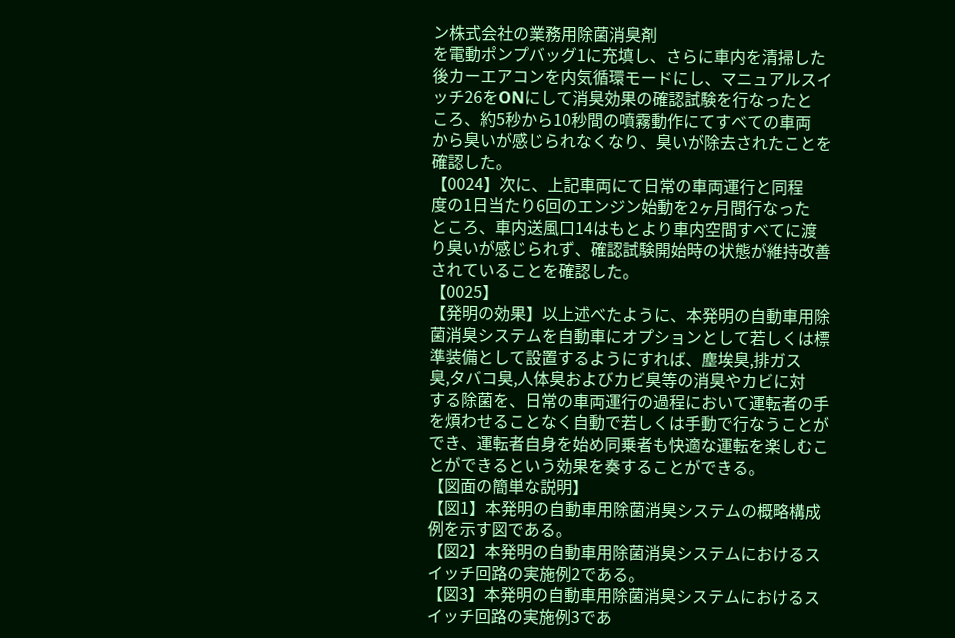ン株式会社の業務用除菌消臭剤
を電動ポンプバッグ1に充填し、さらに車内を清掃した
後カーエアコンを内気循環モードにし、マニュアルスイ
ッチ26をONにして消臭効果の確認試験を行なったと
ころ、約5秒から10秒間の噴霧動作にてすべての車両
から臭いが感じられなくなり、臭いが除去されたことを
確認した。
【0024】次に、上記車両にて日常の車両運行と同程
度の1日当たり6回のエンジン始動を2ヶ月間行なった
ところ、車内送風口14はもとより車内空間すべてに渡
り臭いが感じられず、確認試験開始時の状態が維持改善
されていることを確認した。
【0025】
【発明の効果】以上述べたように、本発明の自動車用除
菌消臭システムを自動車にオプションとして若しくは標
準装備として設置するようにすれば、塵埃臭,排ガス
臭,タバコ臭,人体臭およびカビ臭等の消臭やカビに対
する除菌を、日常の車両運行の過程において運転者の手
を煩わせることなく自動で若しくは手動で行なうことが
でき、運転者自身を始め同乗者も快適な運転を楽しむこ
とができるという効果を奏することができる。
【図面の簡単な説明】
【図1】本発明の自動車用除菌消臭システムの概略構成
例を示す図である。
【図2】本発明の自動車用除菌消臭システムにおけるス
イッチ回路の実施例2である。
【図3】本発明の自動車用除菌消臭システムにおけるス
イッチ回路の実施例3であ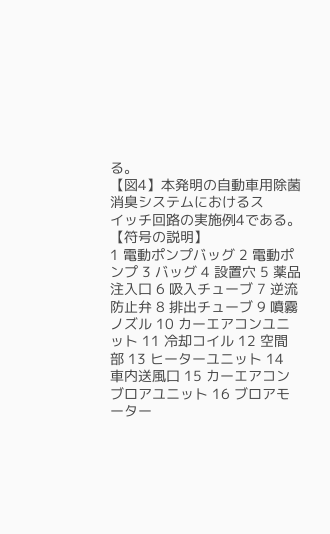る。
【図4】本発明の自動車用除菌消臭システムにおけるス
イッチ回路の実施例4である。
【符号の説明】
1 電動ポンプバッグ 2 電動ポンプ 3 バッグ 4 設置穴 5 薬品注入口 6 吸入チューブ 7 逆流防止弁 8 排出チューブ 9 噴霧ノズル 10 カーエアコンユニット 11 冷却コイル 12 空間部 13 ヒーターユニット 14 車内送風口 15 カーエアコンブロアユニット 16 ブロアモーター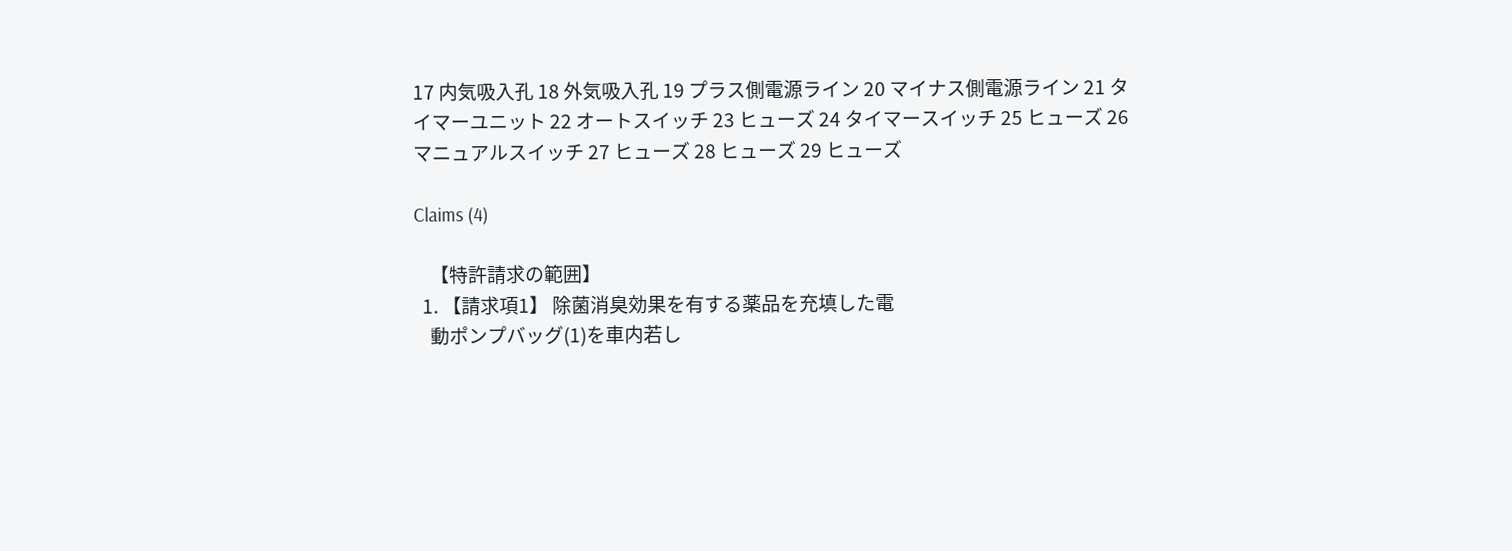17 内気吸入孔 18 外気吸入孔 19 プラス側電源ライン 20 マイナス側電源ライン 21 タイマーユニット 22 オートスイッチ 23 ヒューズ 24 タイマースイッチ 25 ヒューズ 26 マニュアルスイッチ 27 ヒューズ 28 ヒューズ 29 ヒューズ

Claims (4)

    【特許請求の範囲】
  1. 【請求項1】 除菌消臭効果を有する薬品を充填した電
    動ポンプバッグ(1)を車内若し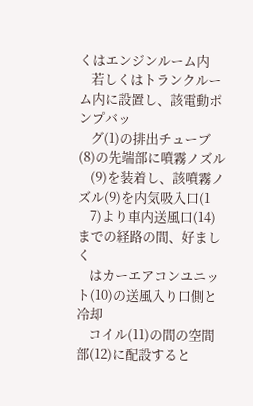くはエンジンルーム内
    若しくはトランクルーム内に設置し、該電動ポンプバッ
    グ(1)の排出チューブ(8)の先端部に噴霧ノズル
    (9)を装着し、該噴霧ノズル(9)を内気吸入口(1
    7)より車内送風口(14)までの経路の間、好ましく
    はカーエアコンユニット(10)の送風入り口側と冷却
    コイル(11)の間の空間部(12)に配設すると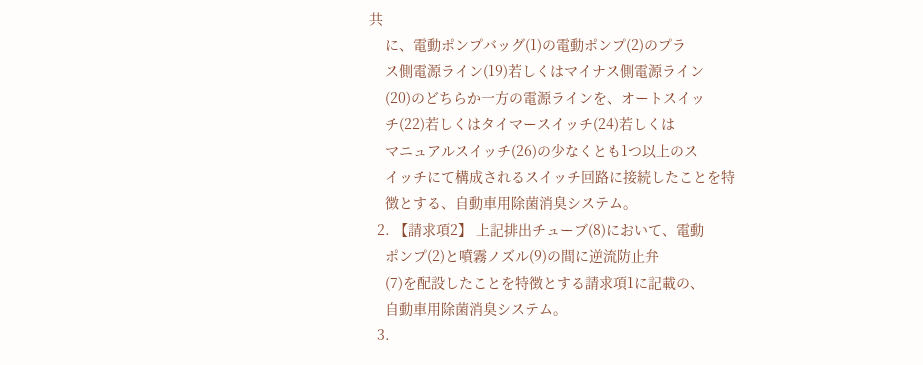共
    に、電動ポンプバッグ(1)の電動ポンプ(2)のプラ
    ス側電源ライン(19)若しくはマイナス側電源ライン
    (20)のどちらか一方の電源ラインを、オートスイッ
    チ(22)若しくはタイマースイッチ(24)若しくは
    マニュアルスイッチ(26)の少なくとも1つ以上のス
    イッチにて構成されるスイッチ回路に接続したことを特
    徴とする、自動車用除菌消臭システム。
  2. 【請求項2】 上記排出チューブ(8)において、電動
    ポンプ(2)と噴霧ノズル(9)の間に逆流防止弁
    (7)を配設したことを特徴とする請求項1に記載の、
    自動車用除菌消臭システム。
  3.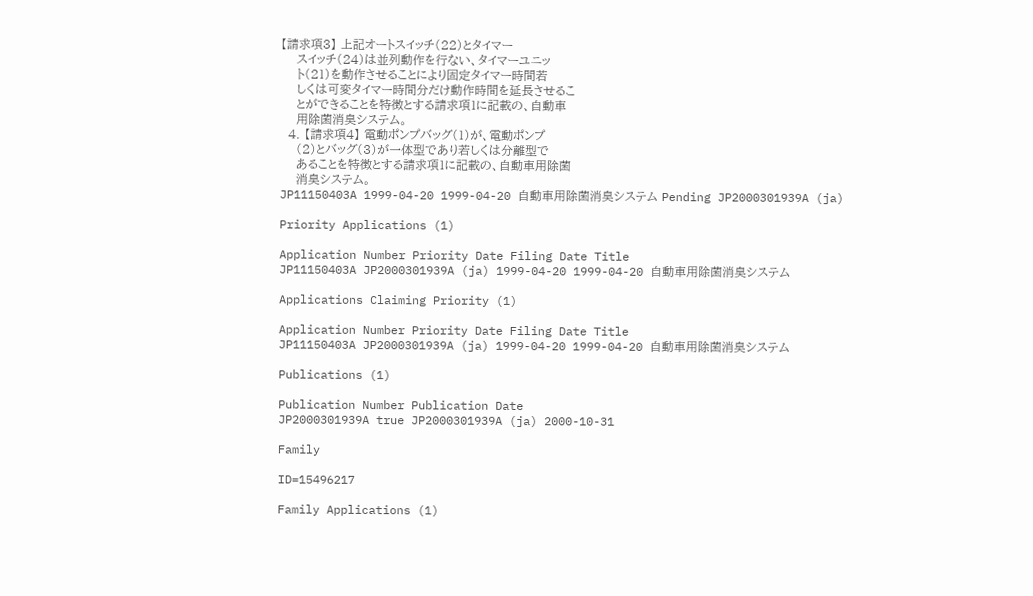【請求項3】 上記オートスイッチ(22)とタイマー
    スイッチ(24)は並列動作を行ない、タイマーユニッ
    ト(21)を動作させることにより固定タイマー時間若
    しくは可変タイマー時間分だけ動作時間を延長させるこ
    とができることを特徴とする請求項1に記載の、自動車
    用除菌消臭システム。
  4. 【請求項4】 電動ポンプバッグ(1)が、電動ポンプ
    (2)とバッグ(3)が一体型であり若しくは分離型で
    あることを特徴とする請求項1に記載の、自動車用除菌
    消臭システム。
JP11150403A 1999-04-20 1999-04-20 自動車用除菌消臭システム Pending JP2000301939A (ja)

Priority Applications (1)

Application Number Priority Date Filing Date Title
JP11150403A JP2000301939A (ja) 1999-04-20 1999-04-20 自動車用除菌消臭システム

Applications Claiming Priority (1)

Application Number Priority Date Filing Date Title
JP11150403A JP2000301939A (ja) 1999-04-20 1999-04-20 自動車用除菌消臭システム

Publications (1)

Publication Number Publication Date
JP2000301939A true JP2000301939A (ja) 2000-10-31

Family

ID=15496217

Family Applications (1)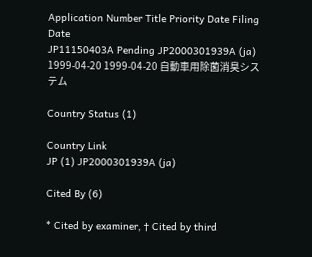Application Number Title Priority Date Filing Date
JP11150403A Pending JP2000301939A (ja) 1999-04-20 1999-04-20 自動車用除菌消臭システム

Country Status (1)

Country Link
JP (1) JP2000301939A (ja)

Cited By (6)

* Cited by examiner, † Cited by third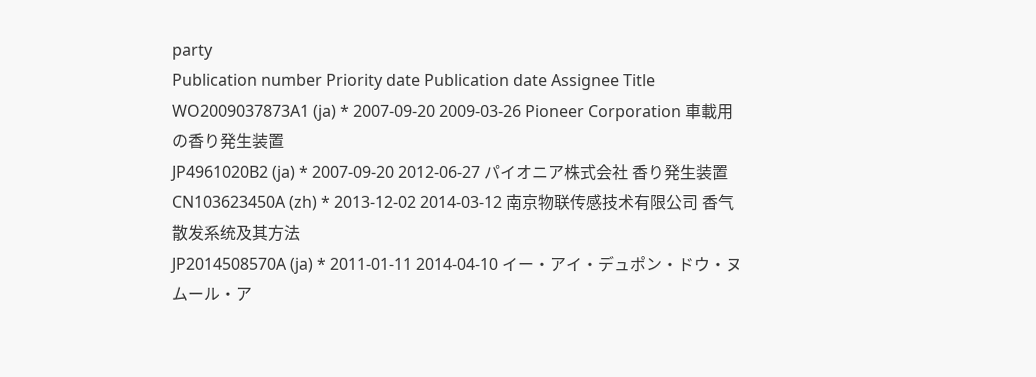party
Publication number Priority date Publication date Assignee Title
WO2009037873A1 (ja) * 2007-09-20 2009-03-26 Pioneer Corporation 車載用の香り発生装置
JP4961020B2 (ja) * 2007-09-20 2012-06-27 パイオニア株式会社 香り発生装置
CN103623450A (zh) * 2013-12-02 2014-03-12 南京物联传感技术有限公司 香气散发系统及其方法
JP2014508570A (ja) * 2011-01-11 2014-04-10 イー・アイ・デュポン・ドウ・ヌムール・ア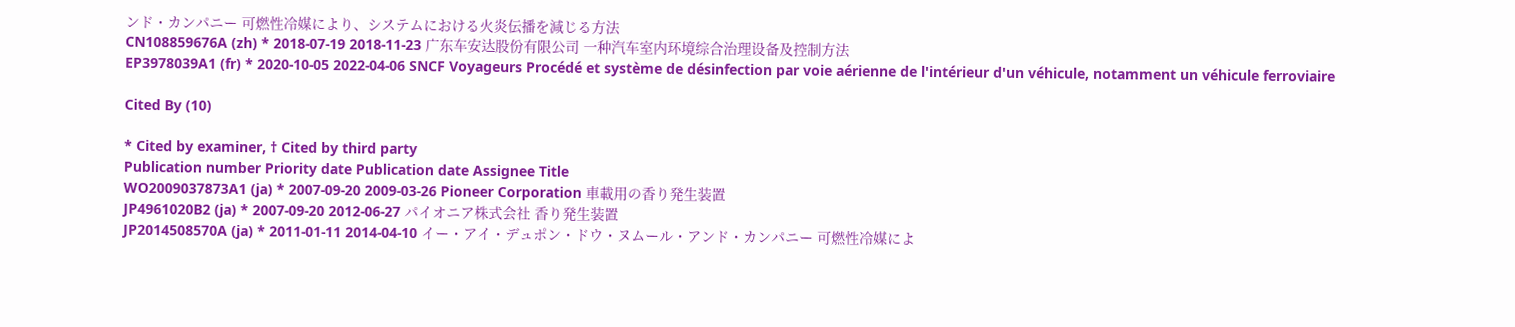ンド・カンパニー 可燃性冷媒により、システムにおける火炎伝播を減じる方法
CN108859676A (zh) * 2018-07-19 2018-11-23 广东车安达股份有限公司 一种汽车室内环境综合治理设备及控制方法
EP3978039A1 (fr) * 2020-10-05 2022-04-06 SNCF Voyageurs Procédé et système de désinfection par voie aérienne de l'intérieur d'un véhicule, notamment un véhicule ferroviaire

Cited By (10)

* Cited by examiner, † Cited by third party
Publication number Priority date Publication date Assignee Title
WO2009037873A1 (ja) * 2007-09-20 2009-03-26 Pioneer Corporation 車載用の香り発生装置
JP4961020B2 (ja) * 2007-09-20 2012-06-27 パイオニア株式会社 香り発生装置
JP2014508570A (ja) * 2011-01-11 2014-04-10 イー・アイ・デュポン・ドウ・ヌムール・アンド・カンパニー 可燃性冷媒によ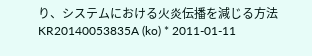り、システムにおける火炎伝播を減じる方法
KR20140053835A (ko) * 2011-01-11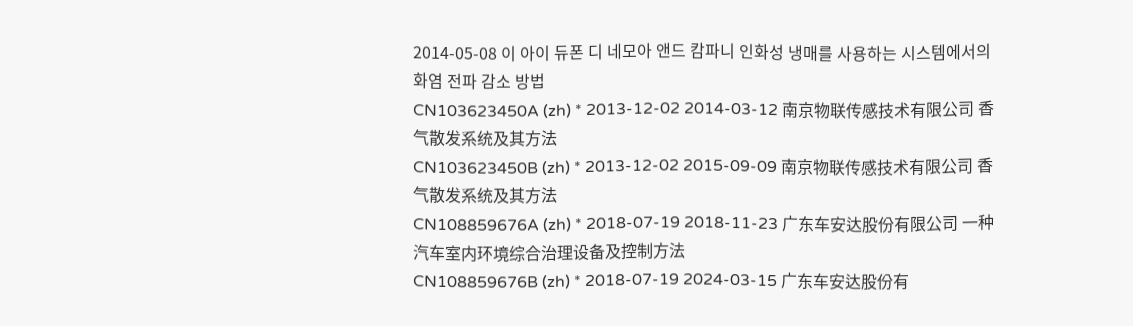2014-05-08 이 아이 듀폰 디 네모아 앤드 캄파니 인화성 냉매를 사용하는 시스템에서의 화염 전파 감소 방법
CN103623450A (zh) * 2013-12-02 2014-03-12 南京物联传感技术有限公司 香气散发系统及其方法
CN103623450B (zh) * 2013-12-02 2015-09-09 南京物联传感技术有限公司 香气散发系统及其方法
CN108859676A (zh) * 2018-07-19 2018-11-23 广东车安达股份有限公司 一种汽车室内环境综合治理设备及控制方法
CN108859676B (zh) * 2018-07-19 2024-03-15 广东车安达股份有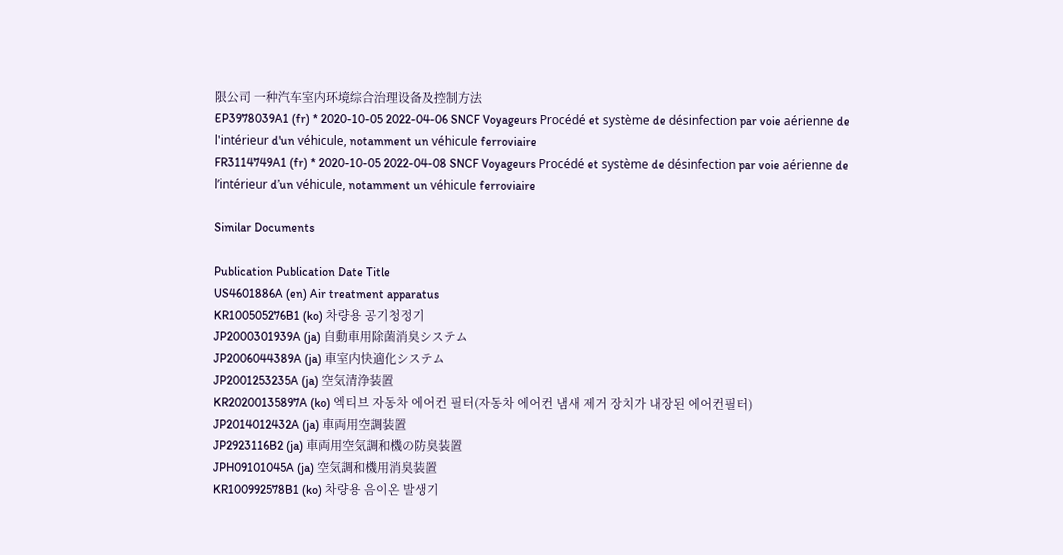限公司 一种汽车室内环境综合治理设备及控制方法
EP3978039A1 (fr) * 2020-10-05 2022-04-06 SNCF Voyageurs Procédé et système de désinfection par voie aérienne de l'intérieur d'un véhicule, notamment un véhicule ferroviaire
FR3114749A1 (fr) * 2020-10-05 2022-04-08 SNCF Voyageurs Procédé et système de désinfection par voie aérienne de l’intérieur d’un véhicule, notamment un véhicule ferroviaire

Similar Documents

Publication Publication Date Title
US4601886A (en) Air treatment apparatus
KR100505276B1 (ko) 차량용 공기청정기
JP2000301939A (ja) 自動車用除菌消臭システム
JP2006044389A (ja) 車室内快適化システム
JP2001253235A (ja) 空気清浄装置
KR20200135897A (ko) 엑티브 자동차 에어컨 필터(자동차 에어컨 냄새 제거 장치가 내장된 에어컨필터)
JP2014012432A (ja) 車両用空調装置
JP2923116B2 (ja) 車両用空気調和機の防臭装置
JPH09101045A (ja) 空気調和機用消臭装置
KR100992578B1 (ko) 차량용 음이온 발생기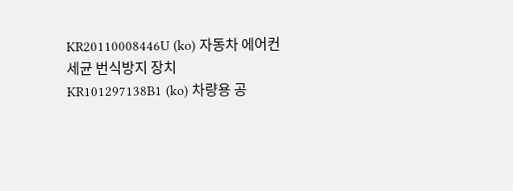KR20110008446U (ko) 자동차 에어컨 세균 번식방지 장치
KR101297138B1 (ko) 차량용 공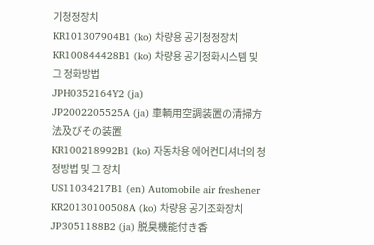기청정장치
KR101307904B1 (ko) 차량용 공기청정장치
KR100844428B1 (ko) 차량용 공기정화시스템 및 그 정화방법
JPH0352164Y2 (ja)
JP2002205525A (ja) 車輌用空調装置の清掃方法及びその装置
KR100218992B1 (ko) 자동차용 에어컨디셔너의 청정방법 및 그 장치
US11034217B1 (en) Automobile air freshener
KR20130100508A (ko) 차량용 공기조화장치
JP3051188B2 (ja) 脱臭機能付き香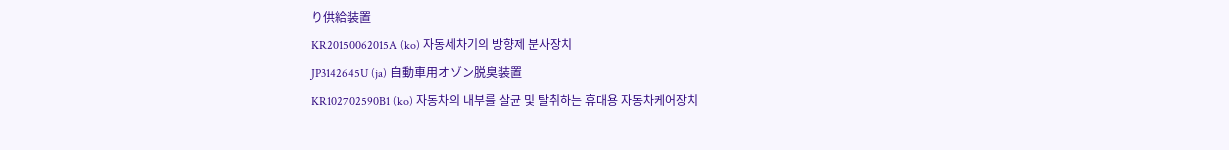り供給装置
KR20150062015A (ko) 자동세차기의 방향제 분사장치
JP3142645U (ja) 自動車用オゾン脱臭装置
KR102702590B1 (ko) 자동차의 내부를 살균 및 탈취하는 휴대용 자동차케어장치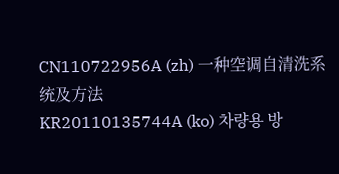CN110722956A (zh) 一种空调自清洗系统及方法
KR20110135744A (ko) 차량용 방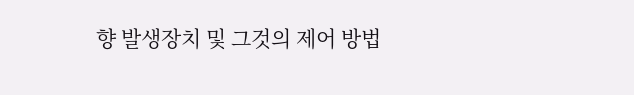향 발생장치 및 그것의 제어 방법